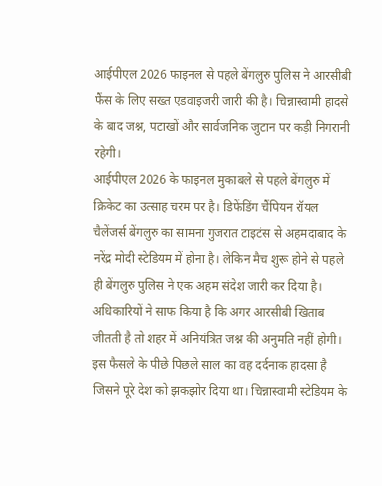आईपीएल 2026 फाइनल से पहले बेंगलुरु पुलिस ने आरसीबी फैंस के लिए सख्त एडवाइजरी जारी की है। चिन्नास्वामी हादसे के बाद जश्न, पटाखों और सार्वजनिक जुटान पर कड़ी निगरानी रहेगी।
आईपीएल 2026 के फाइनल मुकाबले से पहले बेंगलुरु में क्रिकेट का उत्साह चरम पर है। डिफेंडिंग चैंपियन रॉयल चैलेंजर्स बेंगलुरु का सामना गुजरात टाइटंस से अहमदाबाद के नरेंद्र मोदी स्टेडियम में होना है। लेकिन मैच शुरू होने से पहले ही बेंगलुरु पुलिस ने एक अहम संदेश जारी कर दिया है। अधिकारियों ने साफ किया है कि अगर आरसीबी खिताब जीतती है तो शहर में अनियंत्रित जश्न की अनुमति नहीं होगी। इस फैसले के पीछे पिछले साल का वह दर्दनाक हादसा है जिसने पूरे देश को झकझोर दिया था। चिन्नास्वामी स्टेडियम के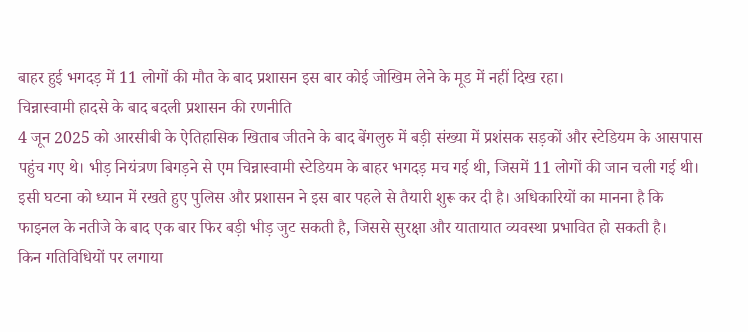बाहर हुई भगदड़ में 11 लोगों की मौत के बाद प्रशासन इस बार कोई जोखिम लेने के मूड में नहीं दिख रहा।
चिन्नास्वामी हादसे के बाद बदली प्रशासन की रणनीति
4 जून 2025 को आरसीबी के ऐतिहासिक खिताब जीतने के बाद बेंगलुरु में बड़ी संख्या में प्रशंसक सड़कों और स्टेडियम के आसपास पहुंच गए थे। भीड़ नियंत्रण बिगड़ने से एम चिन्नास्वामी स्टेडियम के बाहर भगदड़ मच गई थी, जिसमें 11 लोगों की जान चली गई थी। इसी घटना को ध्यान में रखते हुए पुलिस और प्रशासन ने इस बार पहले से तैयारी शुरू कर दी है। अधिकारियों का मानना है कि फाइनल के नतीजे के बाद एक बार फिर बड़ी भीड़ जुट सकती है, जिससे सुरक्षा और यातायात व्यवस्था प्रभावित हो सकती है।
किन गतिविधियों पर लगाया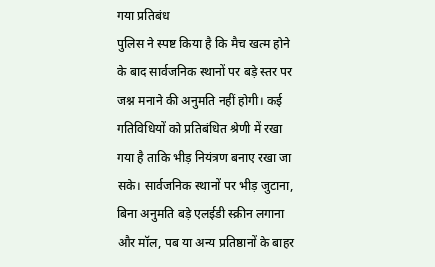गया प्रतिबंध
पुलिस ने स्पष्ट किया है कि मैच खत्म होने के बाद सार्वजनिक स्थानों पर बड़े स्तर पर जश्न मनाने की अनुमति नहीं होगी। कई गतिविधियों को प्रतिबंधित श्रेणी में रखा गया है ताकि भीड़ नियंत्रण बनाए रखा जा सके। सार्वजनिक स्थानों पर भीड़ जुटाना, बिना अनुमति बड़े एलईडी स्क्रीन लगाना और मॉल, पब या अन्य प्रतिष्ठानों के बाहर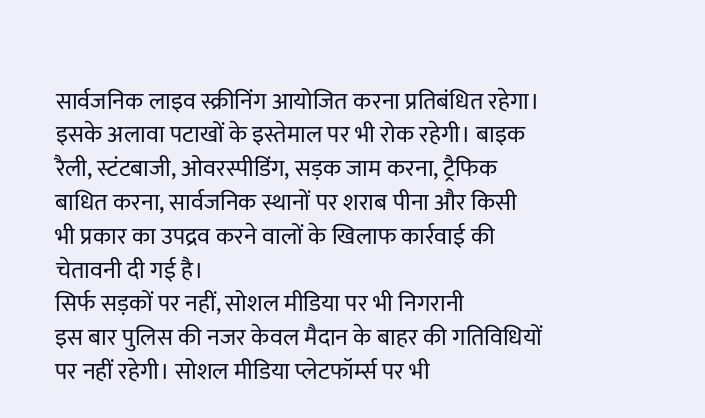सार्वजनिक लाइव स्क्रीनिंग आयोजित करना प्रतिबंधित रहेगा। इसके अलावा पटाखों के इस्तेमाल पर भी रोक रहेगी। बाइक रैली, स्टंटबाजी, ओवरस्पीडिंग, सड़क जाम करना, ट्रैफिक बाधित करना, सार्वजनिक स्थानों पर शराब पीना और किसी भी प्रकार का उपद्रव करने वालों के खिलाफ कार्रवाई की चेतावनी दी गई है।
सिर्फ सड़कों पर नहीं, सोशल मीडिया पर भी निगरानी
इस बार पुलिस की नजर केवल मैदान के बाहर की गतिविधियों पर नहीं रहेगी। सोशल मीडिया प्लेटफॉर्म्स पर भी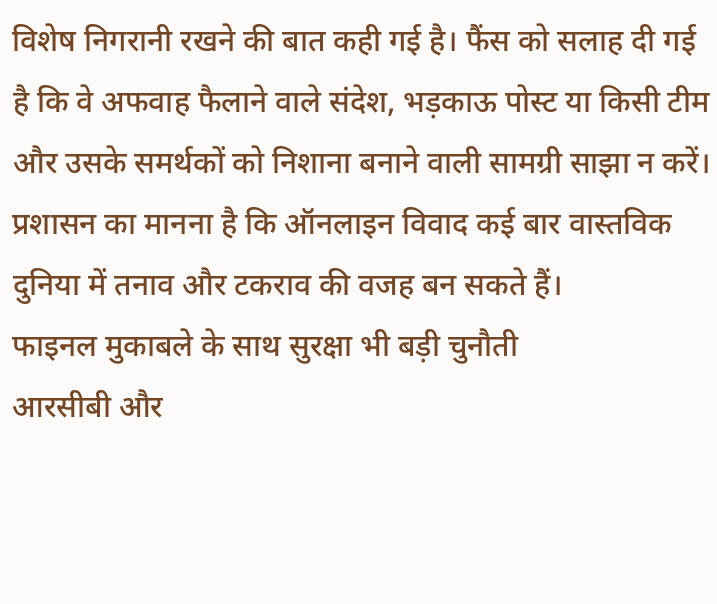विशेष निगरानी रखने की बात कही गई है। फैंस को सलाह दी गई है कि वे अफवाह फैलाने वाले संदेश, भड़काऊ पोस्ट या किसी टीम और उसके समर्थकों को निशाना बनाने वाली सामग्री साझा न करें। प्रशासन का मानना है कि ऑनलाइन विवाद कई बार वास्तविक दुनिया में तनाव और टकराव की वजह बन सकते हैं।
फाइनल मुकाबले के साथ सुरक्षा भी बड़ी चुनौती
आरसीबी और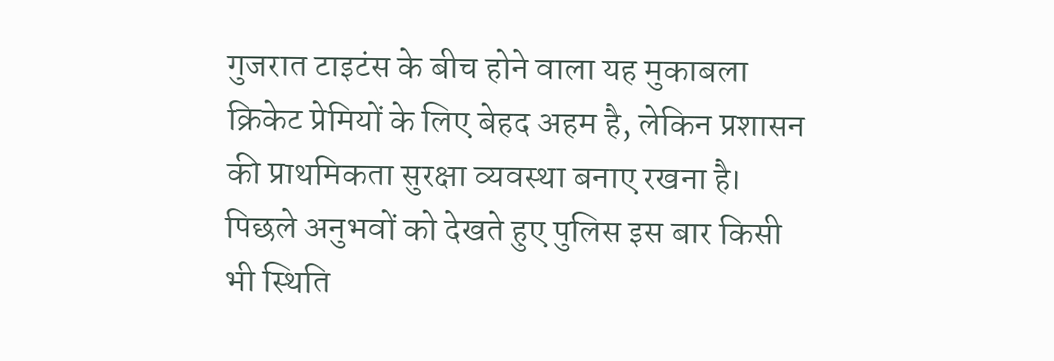गुजरात टाइटंस के बीच होने वाला यह मुकाबला क्रिकेट प्रेमियों के लिए बेहद अहम है, लेकिन प्रशासन की प्राथमिकता सुरक्षा व्यवस्था बनाए रखना है। पिछले अनुभवों को देखते हुए पुलिस इस बार किसी भी स्थिति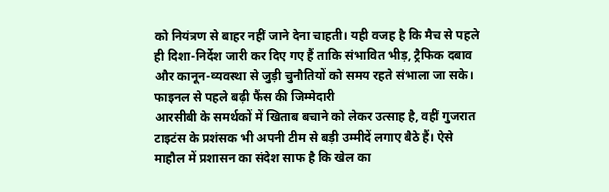को नियंत्रण से बाहर नहीं जाने देना चाहती। यही वजह है कि मैच से पहले ही दिशा-निर्देश जारी कर दिए गए हैं ताकि संभावित भीड़, ट्रैफिक दबाव और कानून-व्यवस्था से जुड़ी चुनौतियों को समय रहते संभाला जा सके।
फाइनल से पहले बढ़ी फैंस की जिम्मेदारी
आरसीबी के समर्थकों में खिताब बचाने को लेकर उत्साह है, वहीं गुजरात टाइटंस के प्रशंसक भी अपनी टीम से बड़ी उम्मीदें लगाए बैठे हैं। ऐसे माहौल में प्रशासन का संदेश साफ है कि खेल का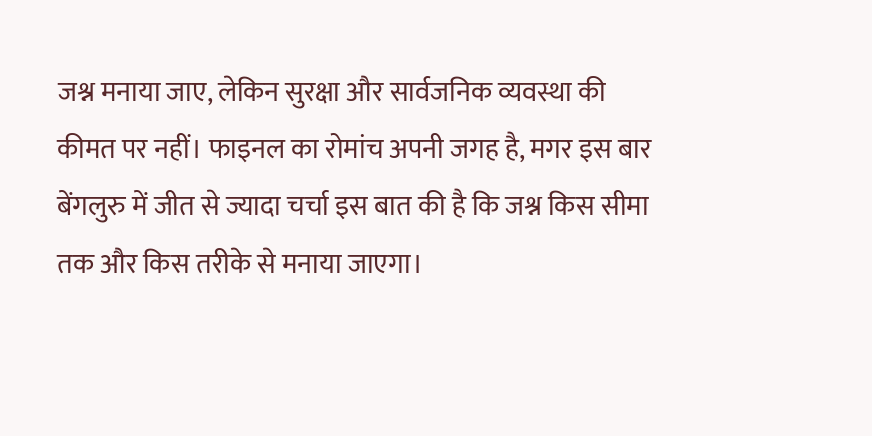जश्न मनाया जाए, लेकिन सुरक्षा और सार्वजनिक व्यवस्था की कीमत पर नहीं। फाइनल का रोमांच अपनी जगह है, मगर इस बार बेंगलुरु में जीत से ज्यादा चर्चा इस बात की है कि जश्न किस सीमा तक और किस तरीके से मनाया जाएगा।